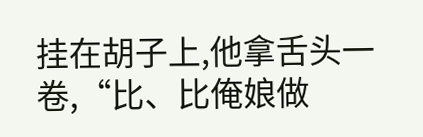挂在胡子上,他拿舌头一卷,“比、比俺娘做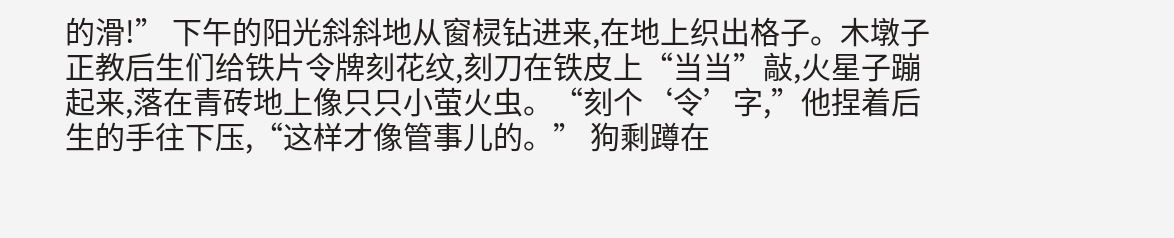的滑!” 下午的阳光斜斜地从窗棂钻进来,在地上织出格子。木墩子正教后生们给铁片令牌刻花纹,刻刀在铁皮上“当当”敲,火星子蹦起来,落在青砖地上像只只小萤火虫。“刻个‘令’字,”他捏着后生的手往下压,“这样才像管事儿的。” 狗剩蹲在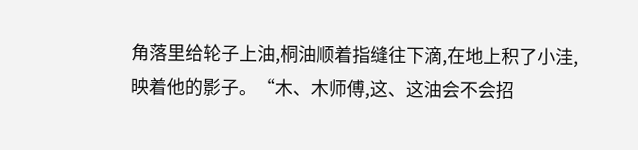角落里给轮子上油,桐油顺着指缝往下滴,在地上积了小洼,映着他的影子。“木、木师傅,这、这油会不会招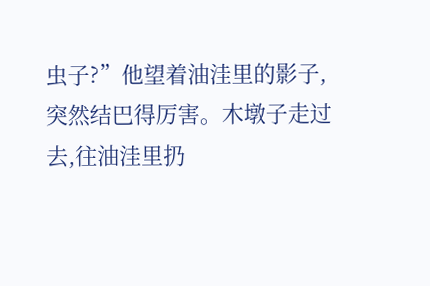虫子?”他望着油洼里的影子,突然结巴得厉害。木墩子走过去,往油洼里扔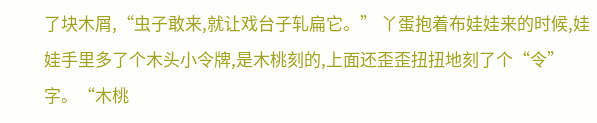了块木屑,“虫子敢来,就让戏台子轧扁它。” 丫蛋抱着布娃娃来的时候,娃娃手里多了个木头小令牌,是木桃刻的,上面还歪歪扭扭地刻了个“令”字。“木桃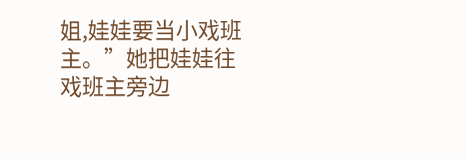姐,娃娃要当小戏班主。”她把娃娃往戏班主旁边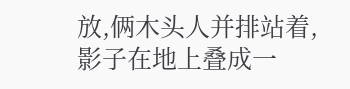放,俩木头人并排站着,影子在地上叠成一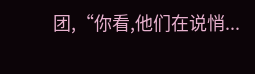团,“你看,他们在说悄...